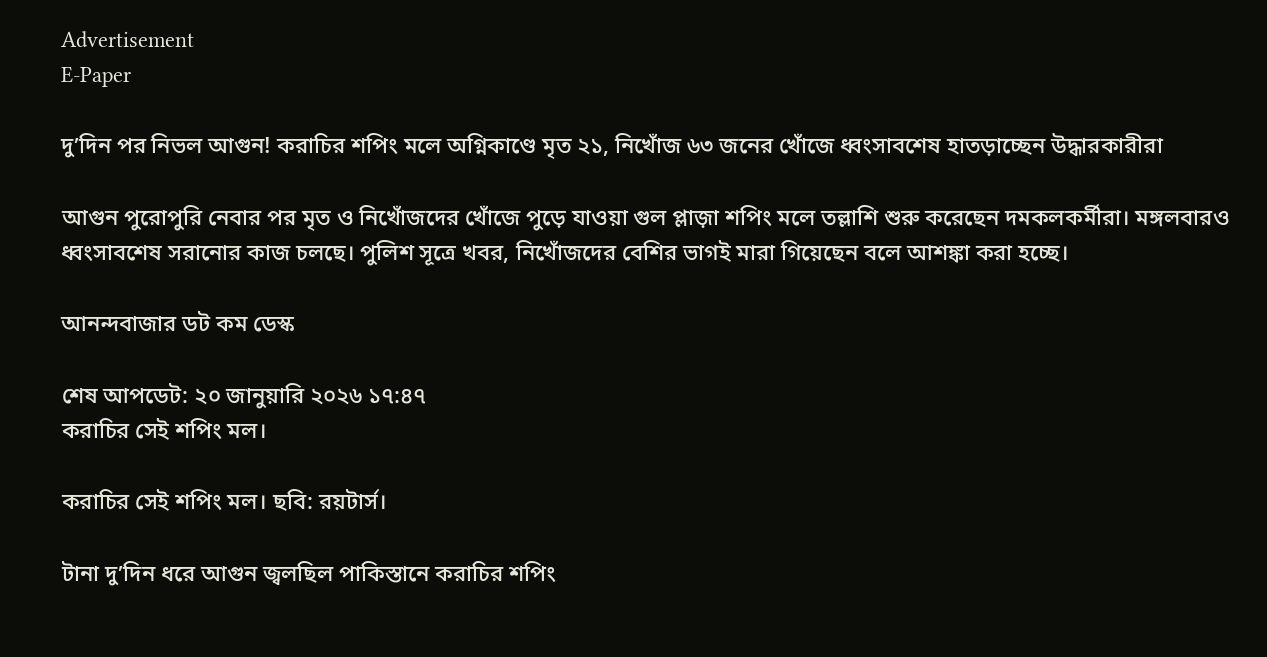Advertisement
E-Paper

দু’দিন পর নিভল আগুন! করাচির শপিং মলে অগ্নিকাণ্ডে মৃত ২১, নিখোঁজ ৬৩ জনের খোঁজে ধ্বংসাবশেষ হাতড়াচ্ছেন উদ্ধারকারীরা

আগুন পুরোপুরি নেবার পর মৃত ও নিখোঁজদের খোঁজে পুড়ে যাওয়া গুল প্লাজ়া শপিং মলে তল্লাশি শুরু করেছেন দমকলকর্মীরা। মঙ্গলবারও ধ্বংসাবশেষ সরানোর কাজ চলছে। পুলিশ সূত্রে খবর, নিখোঁজদের বেশির ভাগই মারা গিয়েছেন বলে আশঙ্কা করা হচ্ছে।

আনন্দবাজার ডট কম ডেস্ক

শেষ আপডেট: ২০ জানুয়ারি ২০২৬ ১৭:৪৭
করাচির সেই শপিং মল।

করাচির সেই শপিং মল। ছবি: রয়টার্স।

টানা দু’দিন ধরে আগুন জ্বলছিল পাকিস্তানে করাচির শপিং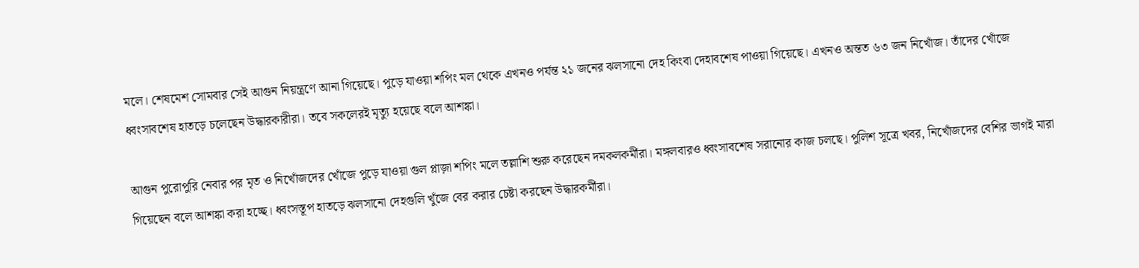মলে। শেষমেশ সোমবার সেই আগুন নিয়ন্ত্রণে আনা গিয়েছে। পুড়ে যাওয়া শপিং মল থেকে এখনও পর্যন্ত ২১ জনের ঝলসানো দেহ কিংবা দেহাবশেষ পাওয়া গিয়েছে। এখনও অন্তত ৬৩ জন নিখোঁজ। তাঁদের খোঁজে ধ্বংসাবশেষ হাতড়ে চলেছেন উদ্ধারকারীরা। তবে সকলেরই মৃত্যু হয়েছে বলে আশঙ্কা।

আগুন পুরোপুরি নেবার পর মৃত ও নিখোঁজদের খোঁজে পুড়ে যাওয়া গুল প্লাজ়া শপিং মলে তল্লাশি শুরু করেছেন দমকলকর্মীরা। মঙ্গলবারও ধ্বংসাবশেষ সরানোর কাজ চলছে। পুলিশ সূত্রে খবর, নিখোঁজদের বেশির ভাগই মারা গিয়েছেন বলে আশঙ্কা করা হচ্ছে। ধ্বংসস্তূপ হাতড়ে ঝলসানো দেহগুলি খুঁজে বের করার চেষ্টা করছেন উদ্ধারকর্মীরা।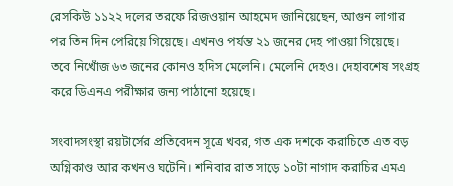রেসকিউ ১১২২ দলের তরফে রিজওয়ান আহমেদ জানিয়েছেন, আগুন লাগার পর তিন দিন পেরিয়ে গিয়েছে। এখনও পর্যন্ত ২১ জনের দেহ পাওয়া গিয়েছে। তবে নিখোঁজ ৬৩ জনের কোনও হদিস মেলেনি। মেলেনি দেহও। দেহাবশেষ সংগ্রহ করে ডিএনএ পরীক্ষার জন্য পাঠানো হয়েছে।

সংবাদসংস্থা রয়টার্সের প্রতিবেদন সূত্রে খবর, গত এক দশকে করাচিতে এত বড় অগ্নিকাণ্ড আর কখনও ঘটেনি। শনিবার রাত সাড়ে ১০টা নাগাদ করাচির এমএ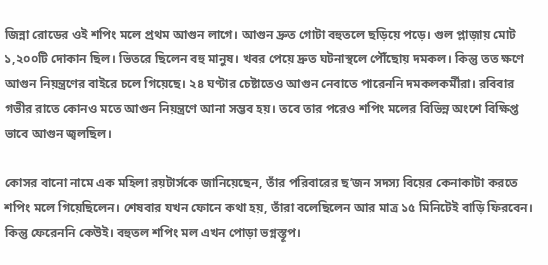জিন্না রোডের ওই শপিং মলে প্রথম আগুন লাগে। আগুন দ্রুত গোটা বহুতলে ছড়িয়ে পড়ে। গুল প্লাজ়ায় মোট ১,২০০টি দোকান ছিল। ভিতরে ছিলেন বহু মানুষ। খবর পেয়ে দ্রুত ঘটনাস্থলে পৌঁছোয় দমকল। কিন্তু তত ক্ষণে আগুন নিয়ন্ত্রণের বাইরে চলে গিয়েছে। ২৪ ঘণ্টার চেষ্টাতেও আগুন নেবাতে পারেননি দমকলকর্মীরা। রবিবার গভীর রাতে কোনও মতে আগুন নিয়ন্ত্রণে আনা সম্ভব হয়। তবে তার পরেও শপিং মলের বিভিন্ন অংশে বিক্ষিপ্ত ভাবে আগুন জ্বলছিল।

কোসর বানো নামে এক মহিলা রয়টার্সকে জানিয়েছেন, তাঁর পরিবারের ছ’জন সদস্য বিয়ের কেনাকাটা করতে শপিং মলে গিয়েছিলেন। শেষবার যখন ফোনে কথা হয়, তাঁরা বলেছিলেন আর মাত্র ১৫ মিনিটেই বাড়ি ফিরবেন। কিন্তু ফেরেননি কেউই। বহুতল শপিং মল এখন পোড়া ভগ্নস্তূপ।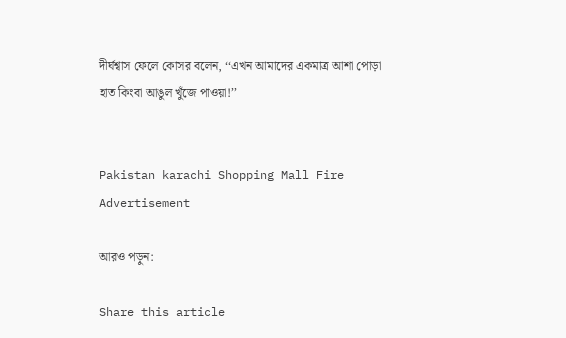দীর্ঘশ্বাস ফেলে কোসর বলেন, ‘‘এখন আমাদের একমাত্র আশা পোড়া হাত কিংবা আঙুল খুঁজে পাওয়া!’’


Pakistan karachi Shopping Mall Fire
Advertisement

আরও পড়ুন:

Share this article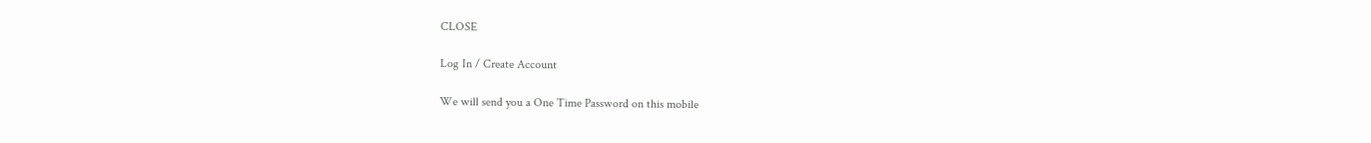CLOSE

Log In / Create Account

We will send you a One Time Password on this mobile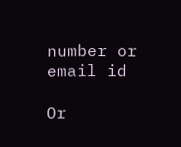number or email id

Or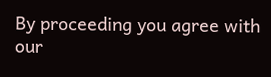By proceeding you agree with our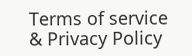Terms of service & Privacy Policy